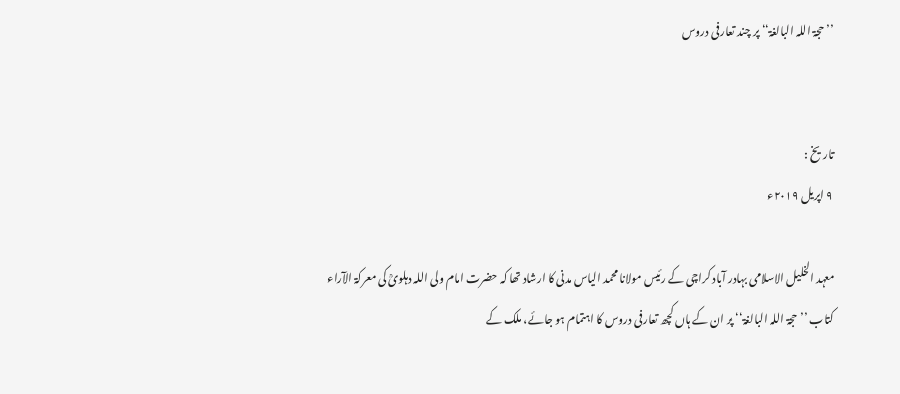’’حجۃ اللہ البالغۃ‘‘ پر چند تعارفی دروس


تاریخ :
۹ اپریل ۲۰۱۹ء

معہد الخلیل الاسلامی بہادر آباد کراچی کے رئیس مولانا محمد الیاس مدنی کا ارشاد تھا کہ حضرت امام ولی اللہ دہلویؒ کی معرکۃ الآراء کتاب ’’حجۃ اللہ البالغۃ‘‘ پر ان کے ہاں کچھ تعارفی دروس کا اہتمام ہو جائے، ملک کے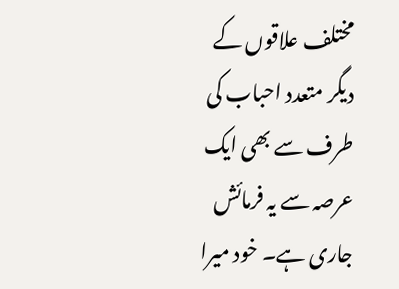مختلف علاقوں کے دیگر متعدد احباب کی طرف سے بھی ایک عرصہ سے یہ فرمائش جاری ہے۔ خود میرا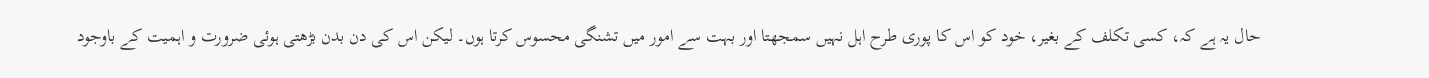حال یہ ہے کہ، کسی تکلف کے بغیر، خود کو اس کا پوری طرح اہل نہیں سمجھتا اور بہت سے امور میں تشنگی محسوس کرتا ہوں۔ لیکن اس کی دن بدن بڑھتی ہوئی ضرورت و اہمیت کے باوجود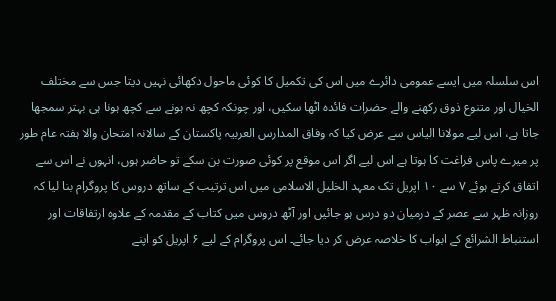اس سلسلہ میں ایسے عمومی دائرے میں اس کی تکمیل کا کوئی ماحول دکھائی نہیں دیتا جس سے مختلف الخیال اور متنوع ذوق رکھنے والے حضرات فائدہ اٹھا سکیں، اور چونکہ کچھ نہ ہونے سے کچھ ہونا ہی بہتر سمجھا جاتا ہے، اس لیے مولانا الیاس سے عرض کیا کہ وفاق المدارس العربیہ پاکستان کے سالانہ امتحان والا ہفتہ عام طور پر میرے پاس فراغت کا ہوتا ہے اس لیے اگر اس موقع پر کوئی صورت بن سکے تو حاضر ہوں، انہوں نے اس سے اتفاق کرتے ہوئے ۷ سے ۱۰ اپریل تک معہد الخلیل الاسلامی میں اس ترتیب کے ساتھ دروس کا پروگرام بنا لیا کہ روزانہ ظہر سے عصر کے درمیان دو درس ہو جائیں اور آٹھ دروس میں کتاب کے مقدمہ کے علاوہ ارتفاقات اور استنباط الشرائع کے ابواب کا خلاصہ عرض کر دیا جائے۔ اس پروگرام کے لیے ۶ اپریل کو اپنے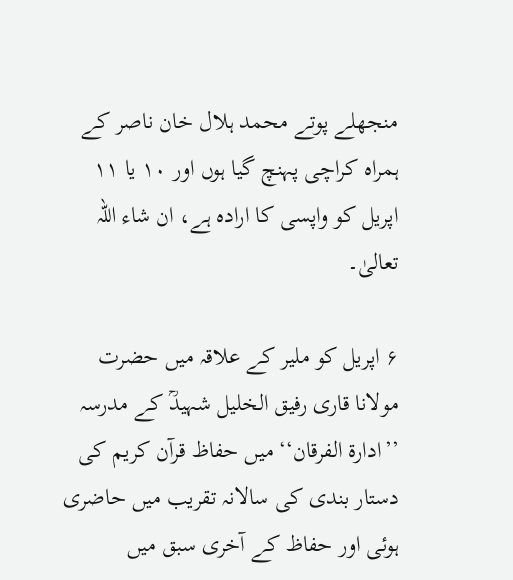منجھلے پوتے محمد ہلال خان ناصر کے ہمراہ کراچی پہنچ گیا ہوں اور ۱۰ یا ۱۱ اپریل کو واپسی کا ارادہ ہے، ان شاء اللہ تعالیٰ۔

۶ اپریل کو ملیر کے علاقہ میں حضرت مولانا قاری رفیق الخلیل شہیدؒ کے مدرسہ ’’ادارۃ الفرقان‘‘ میں حفاظ قرآن کریم کی دستار بندی کی سالانہ تقریب میں حاضری ہوئی اور حفاظ کے آخری سبق میں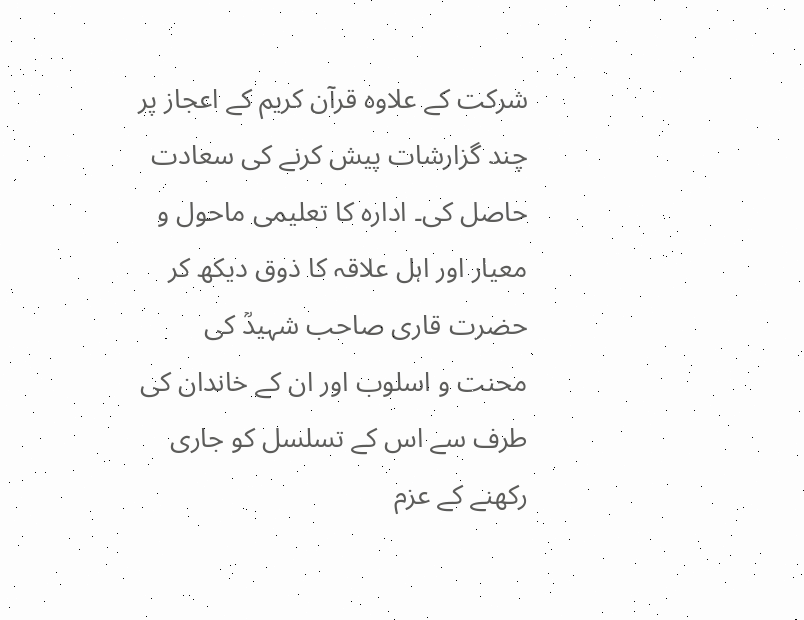شرکت کے علاوہ قرآن کریم کے اعجاز پر چند گزارشات پیش کرنے کی سعادت حاصل کی۔ ادارہ کا تعلیمی ماحول و معیار اور اہل علاقہ کا ذوق دیکھ کر حضرت قاری صاحب شہیدؒ کی محنت و اسلوب اور ان کے خاندان کی طرف سے اس کے تسلسل کو جاری رکھنے کے عزم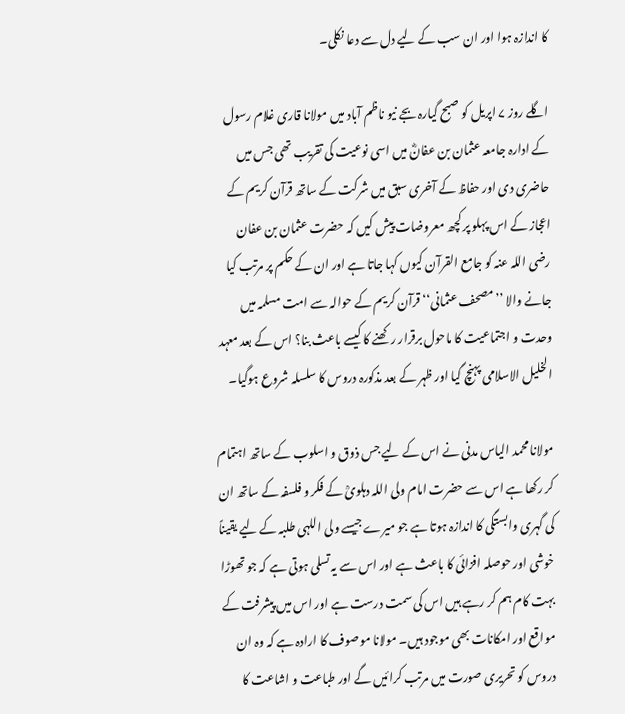کا اندازہ ہوا اور ان سب کے لیے دل سے دعا نکلی۔

اگلے روز ۷ اپریل کو صبح گیارہ بجے نیو ناظم آباد میں مولانا قاری غلام رسول کے ادارہ جامعہ عثمان بن عفانؓ میں اسی نوعیت کی تقریب تھی جس میں حاضری دی اور حفاظ کے آخری سبق میں شرکت کے ساتھ قرآن کریم کے اعجاز کے اس پہلو پر کچھ معروضات پیش کیں کہ حضرت عثمان بن عفان رضی اللہ عنہ کو جامع القرآن کیوں کہا جاتا ہے اور ان کے حکم پر مرتب کیا جانے والا ’’مصحف عثمانی‘‘ قرآن کریم کے حوالہ سے امت مسلمہ میں وحدت و اجتماعیت کا ماحول برقرار رکھنے کا کیسے باعث بنا؟ اس کے بعد معہد الخلیل الاسلامی پہنچ گیا اور ظہر کے بعد مذکورہ دروس کا سلسلہ شروع ہوگیا۔

مولانا محمد الیاس مدنی نے اس کے لیے جس ذوق و اسلوب کے ساتھ اہتمام کر رکھا ہے اس سے حضرت امام ولی اللہ دہلویؒ کے فکر و فلسفہ کے ساتھ ان کی گہری وابستگی کا اندازہ ہوتا ہے جو میرے جیسے ولی اللہی طلبہ کے لیے یقیناً خوشی اور حوصلہ افزائی کا باعث ہے اور اس سے یہ تسلی ہوتی ہے کہ جو تھوڑا بہت کام ہم کر رہے ہیں اس کی سمت درست ہے اور اس میں پیشرفت کے مواقع اور امکانات بھی موجود ہیں۔ مولانا موصوف کا ارادہ ہے کہ وہ ان دروس کو تحریری صورت میں مرتب کرائیں گے اور طباعت و اشاعت کا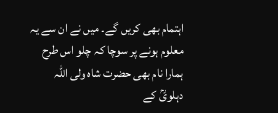اہتمام بھی کریں گے۔ میں نے ان سے یہ معلوم ہونے پر سوچا کہ چلو اس طرح ہمارا نام بھی حضرت شاہ ولی اللہ دہلویؒ کے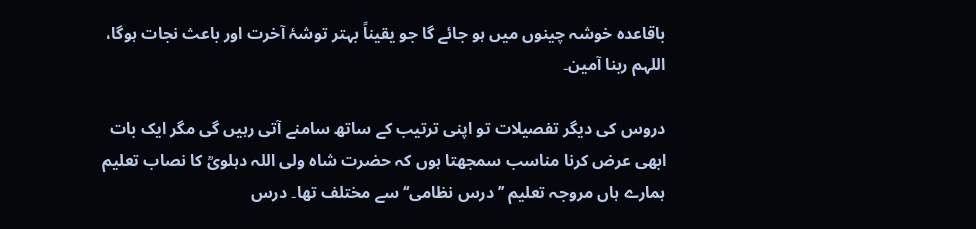باقاعدہ خوشہ چینوں میں ہو جائے گا جو یقیناً بہتر توشۂ آخرت اور باعث نجات ہوگا، اللہم ربنا آمین۔

دروس کی دیگر تفصیلات تو اپنی ترتیب کے ساتھ سامنے آتی رہیں گی مگر ایک بات ابھی عرض کرنا مناسب سمجھتا ہوں کہ حضرت شاہ ولی اللہ دہلویؒ کا نصاب تعلیم ہمارے ہاں مروجہ تعلیم ’’درس نظامی‘‘ سے مختلف تھا۔ درس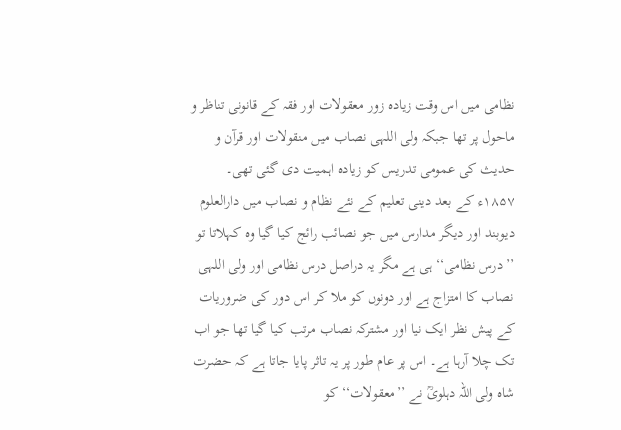نظامی میں اس وقت زیادہ زور معقولات اور فقہ کے قانونی تناظر و ماحول پر تھا جبکہ ولی اللہی نصاب میں منقولات اور قرآن و حدیث کی عمومی تدریس کو زیادہ اہمیت دی گئی تھی۔ ۱۸۵۷ء کے بعد دینی تعلیم کے نئے نظام و نصاب میں دارالعلوم دیوبند اور دیگر مدارس میں جو نصائب رائج کیا گیا وہ کہلاتا تو ’’درس نظامی‘‘ ہی ہے مگر یہ دراصل درس نظامی اور ولی اللہی نصاب کا امتزاج ہے اور دونوں کو ملا کر اس دور کی ضروریات کے پیش نظر ایک نیا اور مشترکہ نصاب مرتب کیا گیا تھا جو اب تک چلا آرہا ہے۔ اس پر عام طور پر یہ تاثر پایا جاتا ہے کہ حضرت شاہ ولی اللہ دہلویؒ نے ’’معقولات‘‘ کو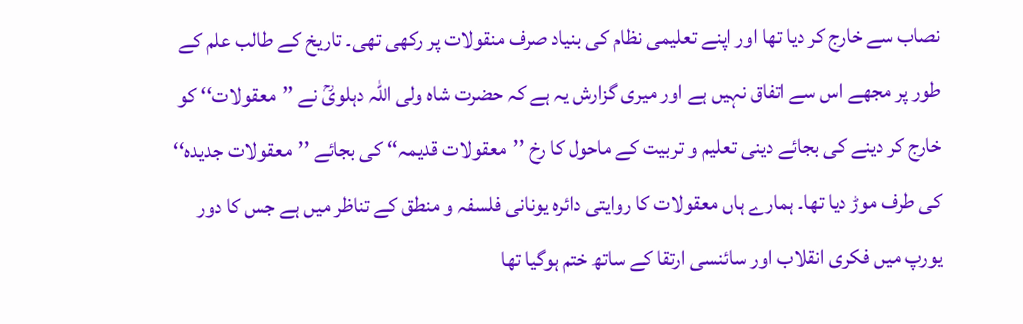نصاب سے خارج کر دیا تھا اور اپنے تعلیمی نظام کی بنیاد صرف منقولات پر رکھی تھی۔ تاریخ کے طالب علم کے طور پر مجھے اس سے اتفاق نہیں ہے اور میری گزارش یہ ہے کہ حضرت شاہ ولی اللہ دہلویؒ نے ’’معقولات‘‘ کو خارج کر دینے کی بجائے دینی تعلیم و تربیت کے ماحول کا رخ ’’معقولات قدیمہ‘‘ کی بجائے ’’معقولات جدیدہ‘‘ کی طرف موڑ دیا تھا۔ ہمارے ہاں معقولات کا روایتی دائرہ یونانی فلسفہ و منطق کے تناظر میں ہے جس کا دور یورپ میں فکری انقلاب اور سائنسی ارتقا کے ساتھ ختم ہوگیا تھا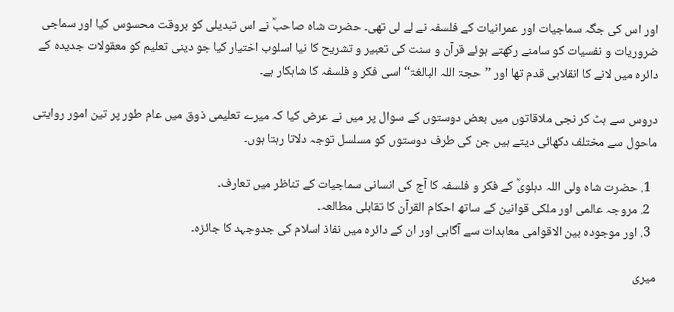اور اس کی جگہ سماجیات اور عمرانیات کے فلسفہ نے لے لی تھی۔ حضرت شاہ صاحبؒ نے اس تبدیلی کو بروقت محسوس کیا اور سماجی ضروریات و نفسیات کو سامنے رکھتے ہوئے قرآن و سنت کی تعبیر و تشریح کا نیا اسلوب اختیار کیا جو دینی تعلیم کو معقولات جدیدہ کے دائرہ میں لانے کا انقلابی قدم تھا اور ’’حجۃ اللہ البالغۃ‘‘ اسی فکر و فلسفہ کا شاہکار ہے۔

دروس سے ہٹ کر نجی ملاقاتوں میں بعض دوستوں کے سوال پر میں نے عرض کیا کہ میرے تعلیمی ذوق میں عام طور پر تین امور روایتی ماحول سے مختلف دکھائی دیتے ہیں جن کی طرف دوستوں کو مسلسل توجہ دلاتا رہتا ہوں۔

  1. حضرت شاہ ولی اللہ دہلویؒ کے فکر و فلسفہ کا آج کی انسانی سماجیات کے تناظر میں تعارف۔
  2. مروجہ عالمی اور ملکی قوانین کے ساتھ احکام القرآن کا تقابلی مطالعہ۔
  3. اور موجودہ بین الاقوامی معاہدات سے آگاہی اور ان کے دائرہ میں نفاذ اسلام کی جدوجہد کا جائزہ۔

میری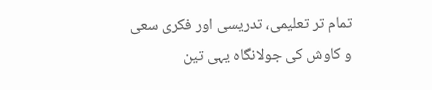تمام تر تعلیمی، تدریسی اور فکری سعی و کاوش کی جولانگاہ یہی تین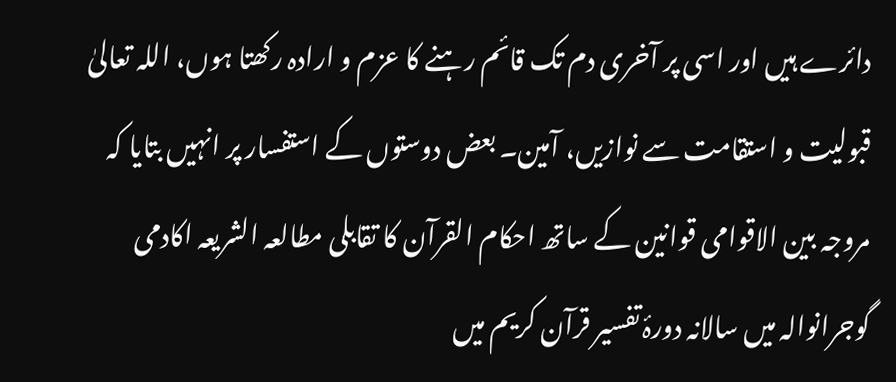دائرے ہیں اور اسی پر آخری دم تک قائم رہنے کا عزم و ارادہ رکھتا ہوں، اللہ تعالیٰ قبولیت و استقامت سے نوازیں، آمین۔ بعض دوستوں کے استفسار پر انہیں بتایا کہ مروجہ بین الاقوامی قوانین کے ساتھ احکام القرآن کا تقابلی مطالعہ الشریعہ اکادمی گوجرانوالہ میں سالانہ دورۂ تفسیر قرآن کریم میں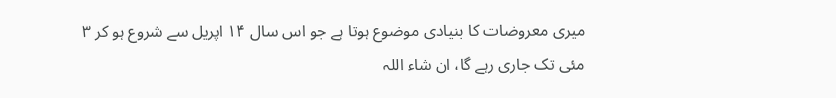میری معروضات کا بنیادی موضوع ہوتا ہے جو اس سال ۱۴ اپریل سے شروع ہو کر ۳ مئی تک جاری رہے گا، ان شاء اللہ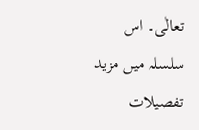تعالٰی۔ اس سلسلہ میں مزید تفصیلات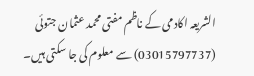الشریعہ اکادمی کے ناظم مفتی محمد عثمان جتوئی (03015797737) سے معلوم کی جا سکتی ہیں۔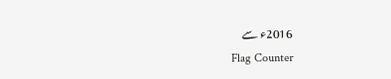2016ء سے
Flag Counter